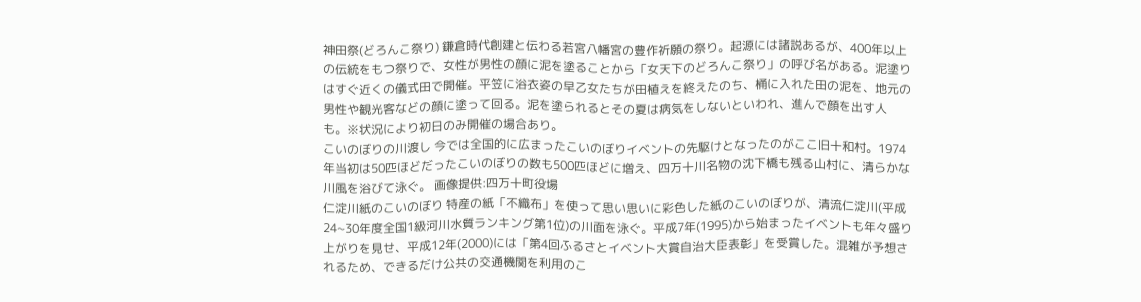神田祭(どろんこ祭り) 鎌倉時代創建と伝わる若宮八幡宮の豊作祈願の祭り。起源には諸説あるが、400年以上の伝統をもつ祭りで、女性が男性の顔に泥を塗ることから「女天下のどろんこ祭り」の呼び名がある。泥塗りはすぐ近くの儀式田で開催。平笠に浴衣姿の早乙女たちが田植えを終えたのち、桶に入れた田の泥を、地元の男性や観光客などの顔に塗って回る。泥を塗られるとその夏は病気をしないといわれ、進んで顔を出す人も。※状況により初日のみ開催の場合あり。
こいのぼりの川渡し 今では全国的に広まったこいのぼりイベントの先駆けとなったのがここ旧十和村。1974年当初は50匹ほどだったこいのぼりの数も500匹ほどに増え、四万十川名物の沈下橋も残る山村に、清らかな川風を浴びて泳ぐ。 画像提供:四万十町役場
仁淀川紙のこいのぼり 特産の紙「不織布」を使って思い思いに彩色した紙のこいのぼりが、清流仁淀川(平成24~30年度全国1級河川水質ランキング第1位)の川面を泳ぐ。平成7年(1995)から始まったイベントも年々盛り上がりを見せ、平成12年(2000)には「第4回ふるさとイベント大賞自治大臣表彰」を受賞した。混雑が予想されるため、できるだけ公共の交通機関を利用のこ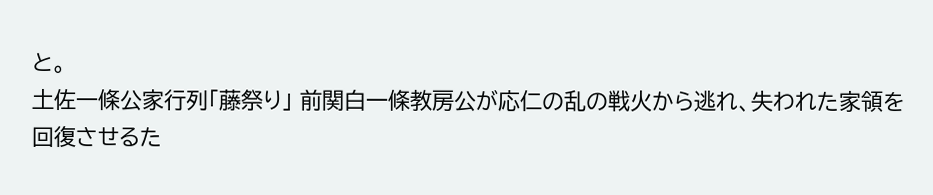と。
土佐一條公家行列「藤祭り」 前関白一條教房公が応仁の乱の戦火から逃れ、失われた家領を回復させるた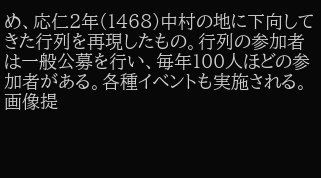め、応仁2年(1468)中村の地に下向してきた行列を再現したもの。行列の参加者は一般公募を行い、毎年100人ほどの参加者がある。各種イベントも実施される。 画像提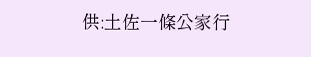供:土佐一條公家行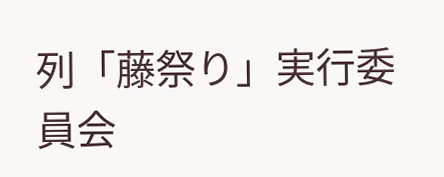列「藤祭り」実行委員会